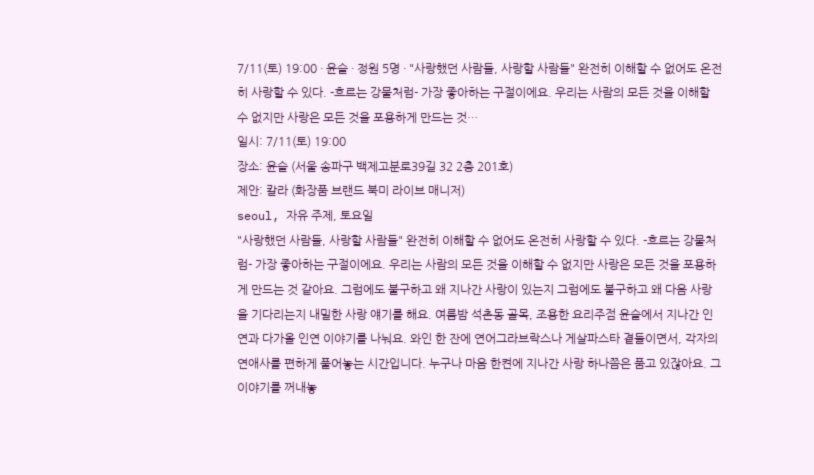7/11(토) 19:00 · 윤슬 · 정원 5명 · "사랑했던 사람들, 사랑할 사람들" 완전히 이해할 수 없어도 온전히 사랑할 수 있다. -흐르는 강물처럼- 가장 좋아하는 구절이에요. 우리는 사람의 모든 것을 이해할 수 없지만 사랑은 모든 것을 포용하게 만드는 것…
일시: 7/11(토) 19:00
장소: 윤슬 (서울 송파구 백제고분로39길 32 2층 201호)
제안: 칼라 (화장품 브랜드 북미 라이브 매니저)
seoul, 자유 주제, 토요일
"사랑했던 사람들, 사랑할 사람들" 완전히 이해할 수 없어도 온전히 사랑할 수 있다. -흐르는 강물처럼- 가장 좋아하는 구절이에요. 우리는 사람의 모든 것을 이해할 수 없지만 사랑은 모든 것을 포용하게 만드는 것 같아요. 그럼에도 불구하고 왜 지나간 사랑이 있는지 그럼에도 불구하고 왜 다음 사랑을 기다리는지 내밀한 사랑 얘기를 해요. 여름밤 석촌동 골목, 조용한 요리주점 윤슬에서 지나간 인연과 다가올 인연 이야기를 나눠요. 와인 한 잔에 연어그라브락스나 게살파스타 곁들이면서, 각자의 연애사를 편하게 풀어놓는 시간입니다. 누구나 마음 한켠에 지나간 사랑 하나쯤은 품고 있잖아요. 그 이야기를 꺼내놓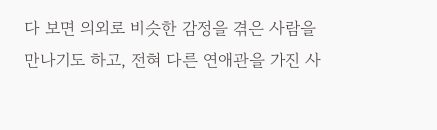다 보면 의외로 비슷한 감정을 겪은 사람을 만나기도 하고, 전혀 다른 연애관을 가진 사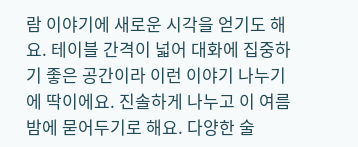람 이야기에 새로운 시각을 얻기도 해요. 테이블 간격이 넓어 대화에 집중하기 좋은 공간이라 이런 이야기 나누기에 딱이에요. 진솔하게 나누고 이 여름밤에 묻어두기로 해요. 다양한 술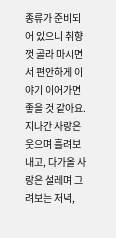종류가 준비되어 있으니 취향껏 골라 마시면서 편안하게 이야기 이어가면 좋을 것 같아요. 지나간 사랑은 웃으며 흘려보내고, 다가올 사랑은 설레며 그려보는 저녁,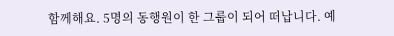함께해요. 5명의 동행원이 한 그룹이 되어 떠납니다. 예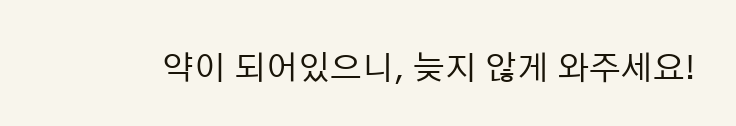약이 되어있으니, 늦지 않게 와주세요!